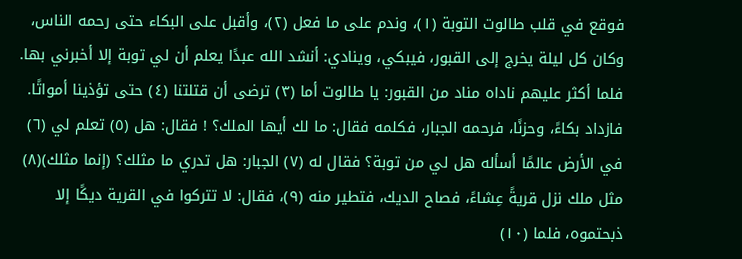فوقع في قلب طالوت التوبة (١)، وندم على ما فعل (٢)، وأقبل على البكاء حتى رحمه الناس، وكان كل ليلة يخرج إلى القبور، فيبكي، وينادي: أنشد الله عبدًا يعلم أن لي توبة إلا أخبرني بها. فلما أكثر عليهم ناداه مناد من القبور: يا طالوت أما (٣) ترضى أن قتلتنا (٤) حتى تؤذينا أمواتًا. فازداد بكاءً، وحزنًا، فرحمه الجبار، فكلمه فقال: ما لك أيها الملك؟ ! فقال: هل (٥) تعلم لي (٦) في الأرض عالمًا أسأله هل لي من توبة؟ فقال له (٧) الجبار: هل تدري ما مثلك؟ (إنما مثلك)(٨) مثل ملك نزل قريةً عِشاءً، فصاح الديك، فتطير منه (٩)، فقال: لا تتركوا في القرية ديكًا إلا ذبحتموه، فلما (١٠)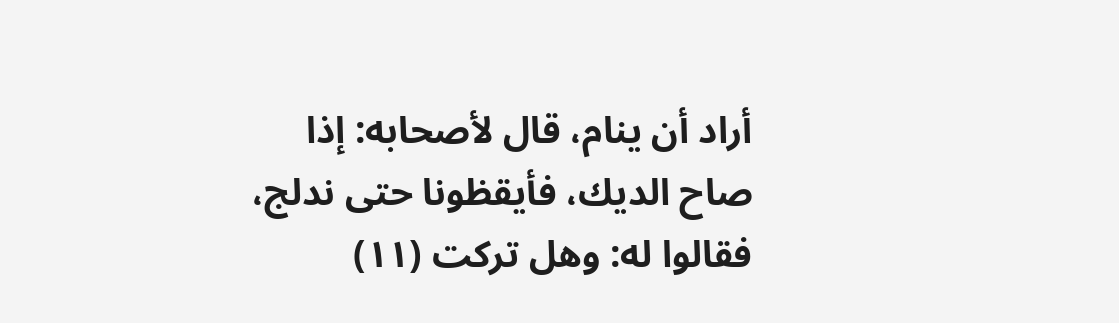أراد أن ينام، قال لأصحابه: إذا صاح الديك، فأيقظونا حتى ندلج، فقالوا له: وهل تركت (١١)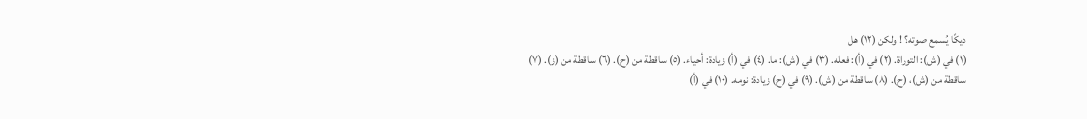ديكًا يُسمع صوته؟ ! ولكن (١٢) هل
(١) في (ش): التوراة. (٢) في (أ): فعله. (٣) في (ش): ما. (٤) في (أ) زيادة: أحياء. (٥) ساقطة من (ح). (٦) ساقطة من (ز). (٧) ساقطة من (ش)، (ح). (٨) ساقطة من (ش). (٩) في (ح) زيادة: نومه. (١٠) في (أ)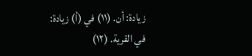زيادة: أن. (١١) في (أ) زيادة: في القرية. (١٢)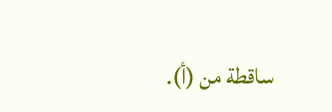ساقطة من (أ).